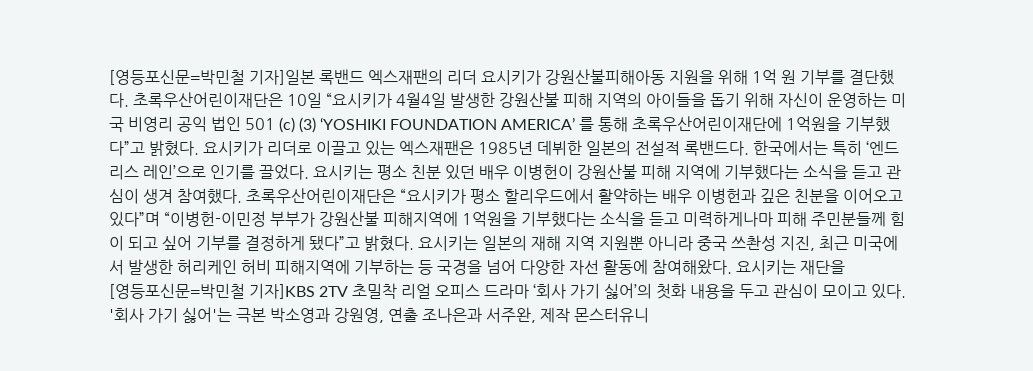[영등포신문=박민철 기자]일본 록밴드 엑스재팬의 리더 요시키가 강원산불피해아동 지원을 위해 1억 원 기부를 결단했다. 초록우산어린이재단은 10일 “요시키가 4월4일 발생한 강원산불 피해 지역의 아이들을 돕기 위해 자신이 운영하는 미국 비영리 공익 법인 501 (c) (3) ‘YOSHIKI FOUNDATION AMERICA’ 를 통해 초록우산어린이재단에 1억원을 기부했다”고 밝혔다. 요시키가 리더로 이끌고 있는 엑스재팬은 1985년 데뷔한 일본의 전설적 록밴드다. 한국에서는 특히 ‘엔드리스 레인’으로 인기를 끌었다. 요시키는 평소 친분 있던 배우 이병헌이 강원산불 피해 지역에 기부했다는 소식을 듣고 관심이 생겨 참여했다. 초록우산어린이재단은 “요시키가 평소 할리우드에서 활약하는 배우 이병헌과 깊은 친분을 이어오고 있다”며 “이병헌-이민정 부부가 강원산불 피해지역에 1억원을 기부했다는 소식을 듣고 미력하게나마 피해 주민분들께 힘이 되고 싶어 기부를 결정하게 됐다”고 밝혔다. 요시키는 일본의 재해 지역 지원뿐 아니라 중국 쓰촨성 지진, 최근 미국에서 발생한 허리케인 허비 피해지역에 기부하는 등 국경을 넘어 다양한 자선 활동에 참여해왔다. 요시키는 재단을
[영등포신문=박민철 기자]KBS 2TV 초밀착 리얼 오피스 드라마 ‘회사 가기 싫어’의 첫화 내용을 두고 관심이 모이고 있다. '회사 가기 싫어'는 극본 박소영과 강원영, 연출 조나은과 서주완, 제작 몬스터유니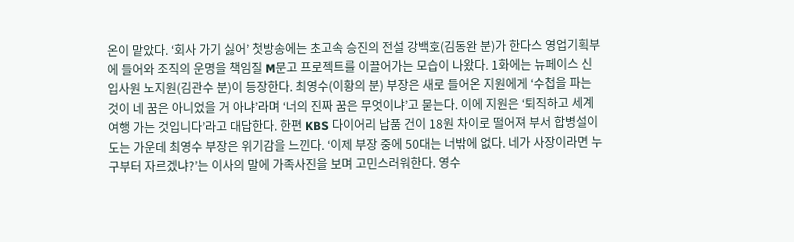온이 맡았다. ‘회사 가기 싫어’ 첫방송에는 초고속 승진의 전설 강백호(김동완 분)가 한다스 영업기획부에 들어와 조직의 운명을 책임질 M문고 프로젝트를 이끌어가는 모습이 나왔다. 1화에는 뉴페이스 신입사원 노지원(김관수 분)이 등장한다. 최영수(이황의 분) 부장은 새로 들어온 지원에게 ‘수첩을 파는 것이 네 꿈은 아니었을 거 아냐’라며 ‘너의 진짜 꿈은 무엇이냐’고 묻는다. 이에 지원은 ‘퇴직하고 세계여행 가는 것입니다’라고 대답한다. 한편 KBS 다이어리 납품 건이 18원 차이로 떨어져 부서 합병설이 도는 가운데 최영수 부장은 위기감을 느낀다. ‘이제 부장 중에 50대는 너밖에 없다. 네가 사장이라면 누구부터 자르겠냐?’는 이사의 말에 가족사진을 보며 고민스러워한다. 영수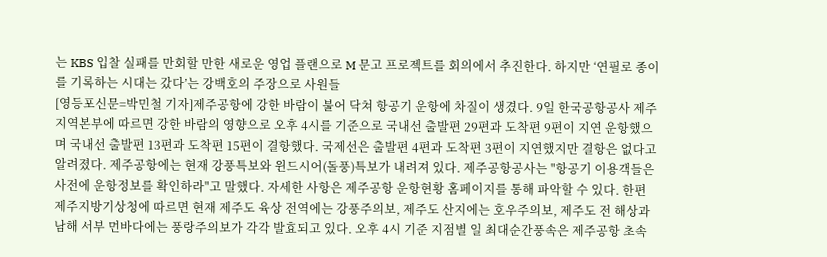는 KBS 입찰 실패를 만회할 만한 새로운 영업 플랜으로 M 문고 프로젝트를 회의에서 추진한다. 하지만 ‘연필로 종이를 기록하는 시대는 갔다’는 강백호의 주장으로 사원들
[영등포신문=박민철 기자]제주공항에 강한 바람이 불어 닥쳐 항공기 운항에 차질이 생겼다. 9일 한국공항공사 제주지역본부에 따르면 강한 바람의 영향으로 오후 4시를 기준으로 국내선 출발편 29편과 도착편 9편이 지연 운항했으며 국내선 출발편 13편과 도착편 15편이 결항했다. 국제선은 출발편 4편과 도착편 3편이 지연했지만 결항은 없다고 알려졌다. 제주공항에는 현재 강풍특보와 윈드시어(돌풍)특보가 내려져 있다. 제주공항공사는 "항공기 이용객들은 사전에 운항정보를 확인하라"고 말했다. 자세한 사항은 제주공항 운항현황 홈페이지를 통해 파악할 수 있다. 한편 제주지방기상청에 따르면 현재 제주도 육상 전역에는 강풍주의보, 제주도 산지에는 호우주의보, 제주도 전 해상과 남해 서부 먼바다에는 풍랑주의보가 각각 발효되고 있다. 오후 4시 기준 지점별 일 최대순간풍속은 제주공항 초속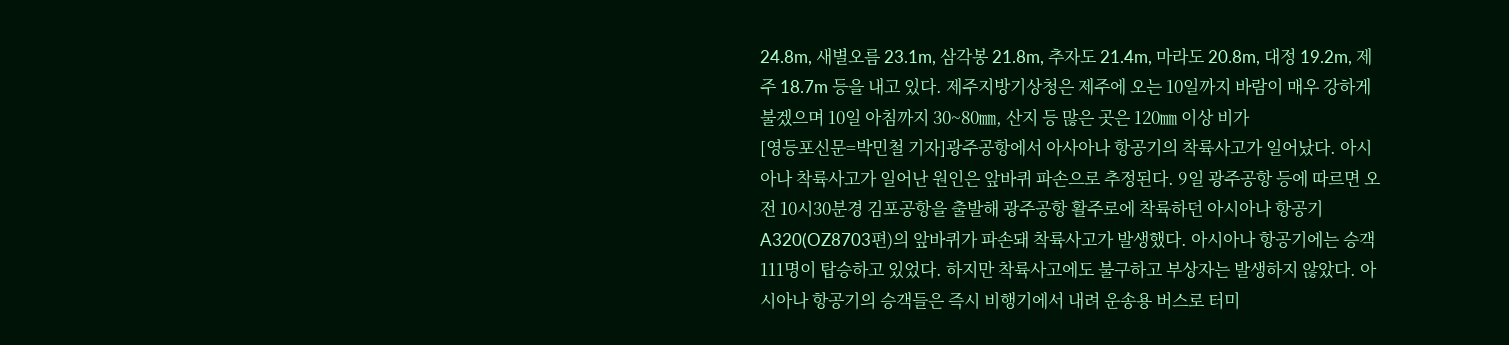24.8m, 새별오름 23.1m, 삼각봉 21.8m, 추자도 21.4m, 마라도 20.8m, 대정 19.2m, 제주 18.7m 등을 내고 있다. 제주지방기상청은 제주에 오는 10일까지 바람이 매우 강하게 불겠으며 10일 아침까지 30~80㎜, 산지 등 많은 곳은 120㎜ 이상 비가
[영등포신문=박민철 기자]광주공항에서 아사아나 항공기의 착륙사고가 일어났다. 아시아나 착륙사고가 일어난 원인은 앞바퀴 파손으로 추정된다. 9일 광주공항 등에 따르면 오전 10시30분경 김포공항을 출발해 광주공항 활주로에 착륙하던 아시아나 항공기 A320(OZ8703편)의 앞바퀴가 파손돼 착륙사고가 발생했다. 아시아나 항공기에는 승객 111명이 탑승하고 있었다. 하지만 착륙사고에도 불구하고 부상자는 발생하지 않았다. 아시아나 항공기의 승객들은 즉시 비행기에서 내려 운송용 버스로 터미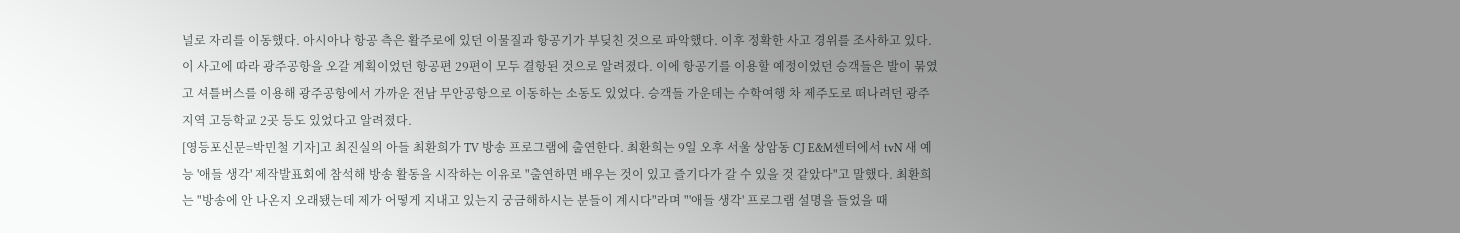널로 자리를 이동했다. 아시아나 항공 측은 활주로에 있던 이물질과 항공기가 부딪친 것으로 파악했다. 이후 정확한 사고 경위를 조사하고 있다. 이 사고에 따라 광주공항을 오갈 계획이었던 항공편 29편이 모두 결항된 것으로 알려졌다. 이에 항공기를 이용할 예정이었던 승객들은 발이 묶였고 셔틀버스를 이용해 광주공항에서 가까운 전남 무안공항으로 이동하는 소동도 있었다. 승객들 가운데는 수학여행 차 제주도로 떠나려던 광주 지역 고등학교 2곳 등도 있었다고 알려졌다.
[영등포신문=박민철 기자]고 최진실의 아들 최환희가 TV 방송 프로그램에 출연한다. 최환희는 9일 오후 서울 상암동 CJ E&M센터에서 tvN 새 예능 '애들 생각' 제작발표회에 참석해 방송 활동을 시작하는 이유로 "출연하면 배우는 것이 있고 즐기다가 갈 수 있을 것 같았다"고 말했다. 최환희는 "방송에 안 나온지 오래됐는데 제가 어떻게 지내고 있는지 궁금해하시는 분들이 계시다"라며 "'애들 생각' 프로그램 설명을 들었을 때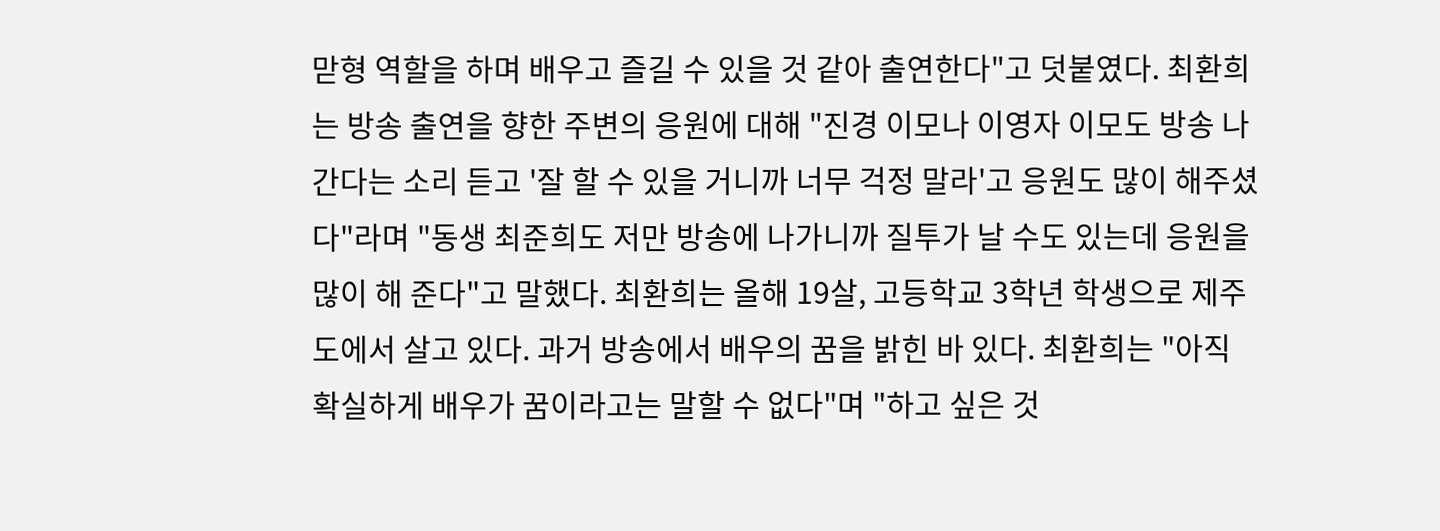맏형 역할을 하며 배우고 즐길 수 있을 것 같아 출연한다"고 덧붙였다. 최환희는 방송 출연을 향한 주변의 응원에 대해 "진경 이모나 이영자 이모도 방송 나간다는 소리 듣고 '잘 할 수 있을 거니까 너무 걱정 말라'고 응원도 많이 해주셨다"라며 "동생 최준희도 저만 방송에 나가니까 질투가 날 수도 있는데 응원을 많이 해 준다"고 말했다. 최환희는 올해 19살, 고등학교 3학년 학생으로 제주도에서 살고 있다. 과거 방송에서 배우의 꿈을 밝힌 바 있다. 최환희는 "아직 확실하게 배우가 꿈이라고는 말할 수 없다"며 "하고 싶은 것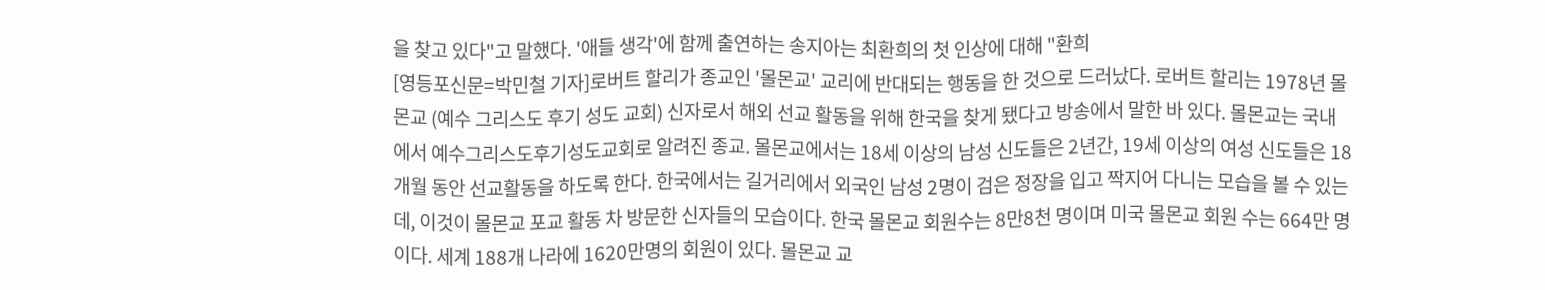을 찾고 있다"고 말했다. '애들 생각'에 함께 출연하는 송지아는 최환희의 첫 인상에 대해 "환희
[영등포신문=박민철 기자]로버트 할리가 종교인 '몰몬교' 교리에 반대되는 행동을 한 것으로 드러났다. 로버트 할리는 1978년 몰몬교 (예수 그리스도 후기 성도 교회) 신자로서 해외 선교 활동을 위해 한국을 찾게 됐다고 방송에서 말한 바 있다. 몰몬교는 국내에서 예수그리스도후기성도교회로 알려진 종교. 몰몬교에서는 18세 이상의 남성 신도들은 2년간, 19세 이상의 여성 신도들은 18개월 동안 선교활동을 하도록 한다. 한국에서는 길거리에서 외국인 남성 2명이 검은 정장을 입고 짝지어 다니는 모습을 볼 수 있는데, 이것이 몰몬교 포교 활동 차 방문한 신자들의 모습이다. 한국 몰몬교 회원수는 8만8천 명이며 미국 몰몬교 회원 수는 664만 명이다. 세계 188개 나라에 1620만명의 회원이 있다. 몰몬교 교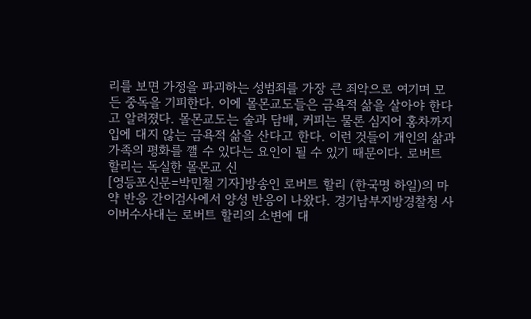리를 보면 가정을 파괴하는 성범죄를 가장 큰 죄악으로 여기며 모든 중독을 기피한다. 이에 몰몬교도들은 금욕적 삶을 살아야 한다고 알려졌다. 몰몬교도는 술과 담배, 커피는 물론 심지어 홍차까지 입에 대지 않는 금욕적 삶을 산다고 한다. 이런 것들이 개인의 삶과 가족의 평화를 깰 수 있다는 요인이 될 수 있기 때문이다. 로버트 할리는 독실한 몰몬교 신
[영등포신문=박민철 기자]방송인 로버트 할리 (한국명 하일)의 마약 반응 간이검사에서 양성 반응이 나왔다. 경기남부지방경찰청 사이버수사대는 로버트 할리의 소변에 대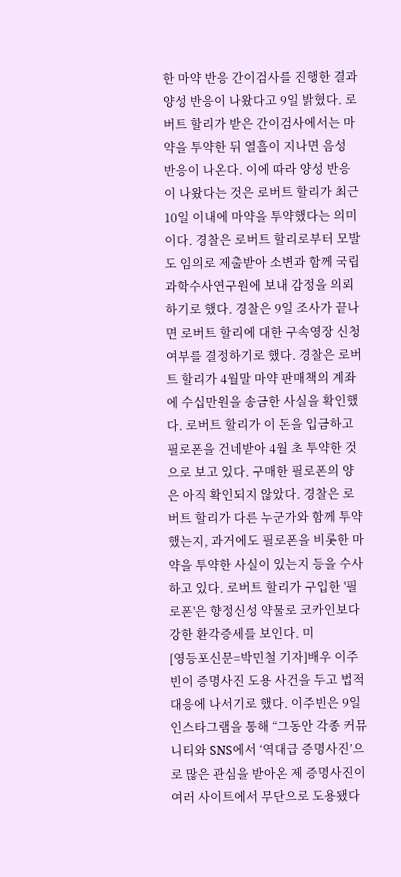한 마약 반응 간이검사를 진행한 결과 양성 반응이 나왔다고 9일 밝혔다. 로버트 할리가 받은 간이검사에서는 마약을 투약한 뒤 열흘이 지나면 음성 반응이 나온다. 이에 따라 양성 반응이 나왔다는 것은 로버트 할리가 최근 10일 이내에 마약을 투약했다는 의미이다. 경찰은 로버트 할리로부터 모발도 임의로 제출받아 소변과 함께 국립과학수사연구원에 보내 감정을 의뢰하기로 했다. 경찰은 9일 조사가 끝나면 로버트 할리에 대한 구속영장 신청 여부를 결정하기로 했다. 경찰은 로버트 할리가 4월말 마약 판매책의 계좌에 수십만원을 송금한 사실을 확인했다. 로버트 할리가 이 돈을 입금하고 필로폰을 건네받아 4월 초 투약한 것으로 보고 있다. 구매한 필로폰의 양은 아직 확인되지 않았다. 경찰은 로버트 할리가 다른 누군가와 함께 투약했는지, 과거에도 필로폰을 비롯한 마약을 투약한 사실이 있는지 등을 수사하고 있다. 로버트 할리가 구입한 '필로폰'은 향정신성 약물로 코카인보다 강한 환각증세를 보인다. 미
[영등포신문=박민철 기자]배우 이주빈이 증명사진 도용 사건을 두고 법적 대응에 나서기로 했다. 이주빈은 9일 인스타그램을 통해 “그동안 각종 커뮤니티와 SNS에서 ‘역대급 증명사진’으로 많은 관심을 받아온 제 증명사진이 여러 사이트에서 무단으로 도용됐다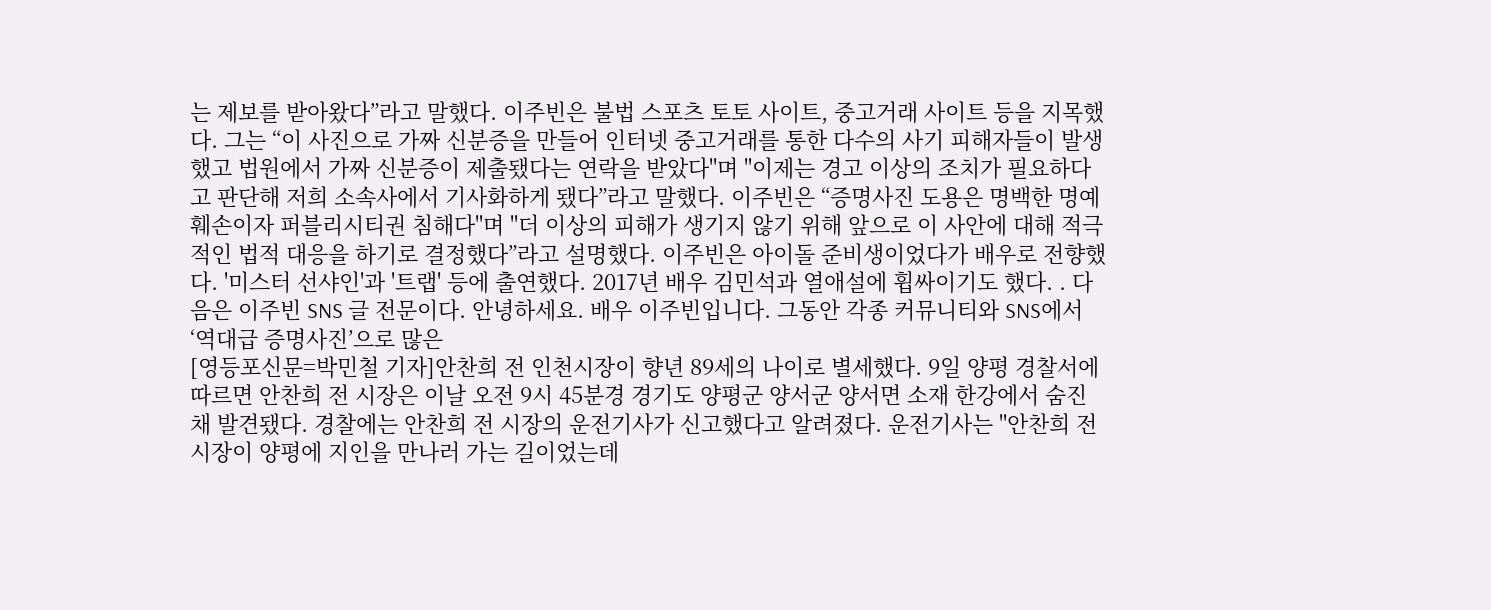는 제보를 받아왔다”라고 말했다. 이주빈은 불법 스포츠 토토 사이트, 중고거래 사이트 등을 지목했다. 그는 “이 사진으로 가짜 신분증을 만들어 인터넷 중고거래를 통한 다수의 사기 피해자들이 발생했고 법원에서 가짜 신분증이 제출됐다는 연락을 받았다"며 "이제는 경고 이상의 조치가 필요하다고 판단해 저희 소속사에서 기사화하게 됐다”라고 말했다. 이주빈은 “증명사진 도용은 명백한 명예훼손이자 퍼블리시티권 침해다"며 "더 이상의 피해가 생기지 않기 위해 앞으로 이 사안에 대해 적극적인 법적 대응을 하기로 결정했다”라고 설명했다. 이주빈은 아이돌 준비생이었다가 배우로 전향했다. '미스터 선샤인'과 '트랩' 등에 출연했다. 2017년 배우 김민석과 열애설에 휩싸이기도 했다. . 다음은 이주빈 SNS 글 전문이다. 안녕하세요. 배우 이주빈입니다. 그동안 각종 커뮤니티와 SNS에서 ‘역대급 증명사진’으로 많은
[영등포신문=박민철 기자]안찬희 전 인천시장이 향년 89세의 나이로 별세했다. 9일 양평 경찰서에 따르면 안찬희 전 시장은 이날 오전 9시 45분경 경기도 양평군 양서군 양서면 소재 한강에서 숨진 채 발견됐다. 경찰에는 안찬희 전 시장의 운전기사가 신고했다고 알려졌다. 운전기사는 "안찬희 전 시장이 양평에 지인을 만나러 가는 길이었는데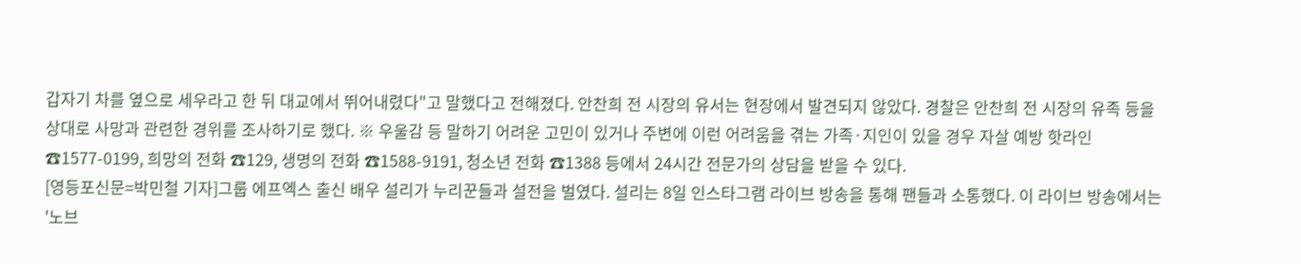갑자기 차를 옆으로 세우라고 한 뒤 대교에서 뛰어내렸다"고 말했다고 전해졌다. 안찬희 전 시장의 유서는 현장에서 발견되지 않았다. 경찰은 안찬희 전 시장의 유족 등을 상대로 사망과 관련한 경위를 조사하기로 했다. ※ 우울감 등 말하기 어려운 고민이 있거나 주변에 이런 어려움을 겪는 가족·지인이 있을 경우 자살 예방 핫라인 ☎1577-0199, 희망의 전화 ☎129, 생명의 전화 ☎1588-9191, 청소년 전화 ☎1388 등에서 24시간 전문가의 상담을 받을 수 있다.
[영등포신문=박민철 기자]그룹 에프엑스 출신 배우 설리가 누리꾼들과 설전을 벌였다. 설리는 8일 인스타그램 라이브 방송을 통해 팬들과 소통했다. 이 라이브 방송에서는 '노브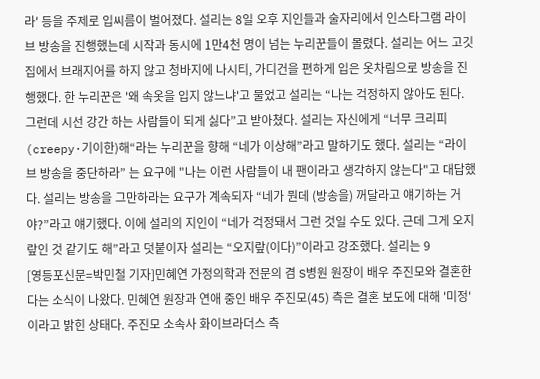라' 등을 주제로 입씨름이 벌어졌다. 설리는 8일 오후 지인들과 술자리에서 인스타그램 라이브 방송을 진행했는데 시작과 동시에 1만4천 명이 넘는 누리꾼들이 몰렸다. 설리는 어느 고깃집에서 브래지어를 하지 않고 청바지에 나시티, 가디건을 편하게 입은 옷차림으로 방송을 진행했다. 한 누리꾼은 '왜 속옷을 입지 않느냐'고 물었고 설리는 “나는 걱정하지 않아도 된다. 그런데 시선 강간 하는 사람들이 되게 싫다”고 받아쳤다. 설리는 자신에게 “너무 크리피(creepy·기이한)해“라는 누리꾼을 향해 “네가 이상해”라고 말하기도 했다. 설리는 “라이브 방송을 중단하라” 는 요구에 "나는 이런 사람들이 내 팬이라고 생각하지 않는다"고 대답했다. 설리는 방송을 그만하라는 요구가 계속되자 “네가 뭔데 (방송을) 꺼달라고 얘기하는 거야?”라고 얘기했다. 이에 설리의 지인이 “네가 걱정돼서 그런 것일 수도 있다. 근데 그게 오지랖인 것 같기도 해”라고 덧붙이자 설리는 “오지랖(이다)”이라고 강조했다. 설리는 9
[영등포신문=박민철 기자]민혜연 가정의학과 전문의 겸 S병원 원장이 배우 주진모와 결혼한다는 소식이 나왔다. 민혜연 원장과 연애 중인 배우 주진모(45) 측은 결혼 보도에 대해 '미정'이라고 밝힌 상태다. 주진모 소속사 화이브라더스 측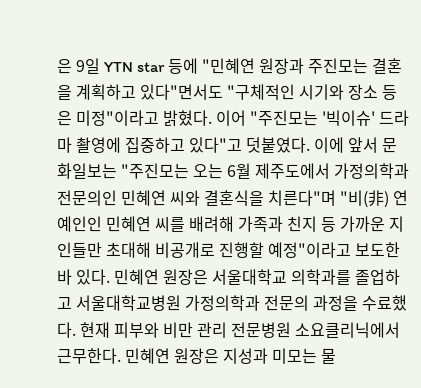은 9일 YTN star 등에 "민혜연 원장과 주진모는 결혼을 계획하고 있다"면서도 "구체적인 시기와 장소 등은 미정"이라고 밝혔다. 이어 "주진모는 '빅이슈' 드라마 촬영에 집중하고 있다"고 덧붙였다. 이에 앞서 문화일보는 "주진모는 오는 6월 제주도에서 가정의학과 전문의인 민혜연 씨와 결혼식을 치른다"며 "비(非) 연예인인 민혜연 씨를 배려해 가족과 친지 등 가까운 지인들만 초대해 비공개로 진행할 예정"이라고 보도한 바 있다. 민혜연 원장은 서울대학교 의학과를 졸업하고 서울대학교병원 가정의학과 전문의 과정을 수료했다. 현재 피부와 비만 관리 전문병원 소요클리닉에서 근무한다. 민혜연 원장은 지성과 미모는 물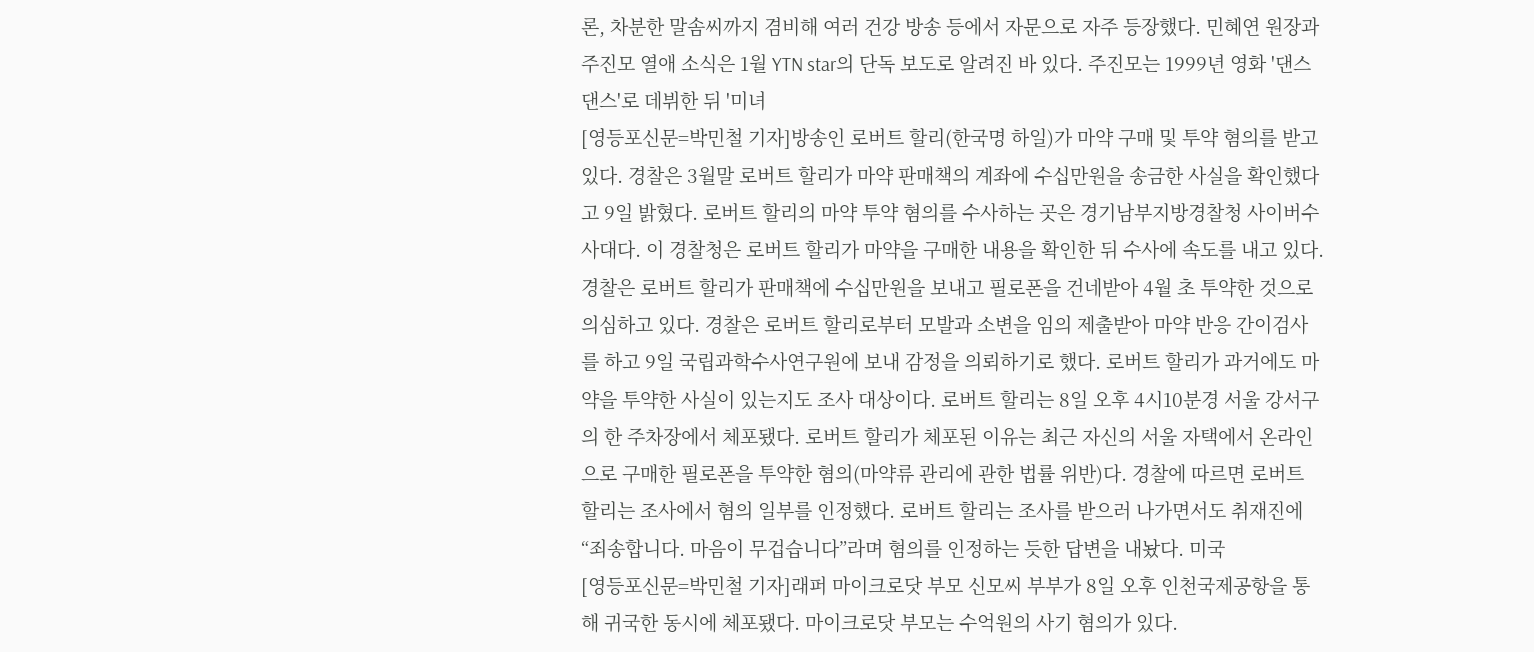론, 차분한 말솜씨까지 겸비해 여러 건강 방송 등에서 자문으로 자주 등장했다. 민혜연 원장과 주진모 열애 소식은 1월 YTN star의 단독 보도로 알려진 바 있다. 주진모는 1999년 영화 '댄스댄스'로 데뷔한 뒤 '미녀
[영등포신문=박민철 기자]방송인 로버트 할리(한국명 하일)가 마약 구매 및 투약 혐의를 받고 있다. 경찰은 3월말 로버트 할리가 마약 판매책의 계좌에 수십만원을 송금한 사실을 확인했다고 9일 밝혔다. 로버트 할리의 마약 투약 혐의를 수사하는 곳은 경기남부지방경찰청 사이버수사대다. 이 경찰청은 로버트 할리가 마약을 구매한 내용을 확인한 뒤 수사에 속도를 내고 있다. 경찰은 로버트 할리가 판매책에 수십만원을 보내고 필로폰을 건네받아 4월 초 투약한 것으로 의심하고 있다. 경찰은 로버트 할리로부터 모발과 소변을 임의 제출받아 마약 반응 간이검사를 하고 9일 국립과학수사연구원에 보내 감정을 의뢰하기로 했다. 로버트 할리가 과거에도 마약을 투약한 사실이 있는지도 조사 대상이다. 로버트 할리는 8일 오후 4시10분경 서울 강서구의 한 주차장에서 체포됐다. 로버트 할리가 체포된 이유는 최근 자신의 서울 자택에서 온라인으로 구매한 필로폰을 투약한 혐의(마약류 관리에 관한 법률 위반)다. 경찰에 따르면 로버트 할리는 조사에서 혐의 일부를 인정했다. 로버트 할리는 조사를 받으러 나가면서도 취재진에 “죄송합니다. 마음이 무겁습니다”라며 혐의를 인정하는 듯한 답변을 내놨다. 미국
[영등포신문=박민철 기자]래퍼 마이크로닷 부모 신모씨 부부가 8일 오후 인천국제공항을 통해 귀국한 동시에 체포됐다. 마이크로닷 부모는 수억원의 사기 혐의가 있다.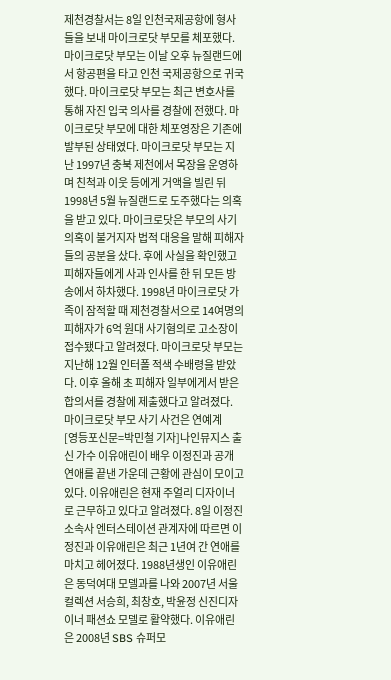제천경찰서는 8일 인천국제공항에 형사들을 보내 마이크로닷 부모를 체포했다. 마이크로닷 부모는 이날 오후 뉴질랜드에서 항공편을 타고 인천 국제공항으로 귀국했다. 마이크로닷 부모는 최근 변호사를 통해 자진 입국 의사를 경찰에 전했다. 마이크로닷 부모에 대한 체포영장은 기존에 발부된 상태였다. 마이크로닷 부모는 지난 1997년 충북 제천에서 목장을 운영하며 친척과 이웃 등에게 거액을 빌린 뒤 1998년 5월 뉴질랜드로 도주했다는 의혹을 받고 있다. 마이크로닷은 부모의 사기 의혹이 불거지자 법적 대응을 말해 피해자들의 공분을 샀다. 후에 사실을 확인했고 피해자들에게 사과 인사를 한 뒤 모든 방송에서 하차했다. 1998년 마이크로닷 가족이 잠적할 때 제천경찰서으로 14여명의 피해자가 6억 원대 사기혐의로 고소장이 접수됐다고 알려졌다. 마이크로닷 부모는 지난해 12월 인터폴 적색 수배령을 받았다. 이후 올해 초 피해자 일부에게서 받은 합의서를 경찰에 제출했다고 알려졌다. 마이크로닷 부모 사기 사건은 연예계
[영등포신문=박민철 기자]나인뮤지스 출신 가수 이유애린이 배우 이정진과 공개 연애를 끝낸 가운데 근황에 관심이 모이고 있다. 이유애린은 현재 주얼리 디자이너로 근무하고 있다고 알려졌다. 8일 이정진 소속사 엔터스테이션 관계자에 따르면 이정진과 이유애린은 최근 1년여 간 연애를 마치고 헤어졌다. 1988년생인 이유애린은 동덕여대 모델과를 나와 2007년 서울컬렉션 서승희, 최창호, 박윤정 신진디자이너 패션쇼 모델로 활약했다. 이유애린은 2008년 SBS 슈퍼모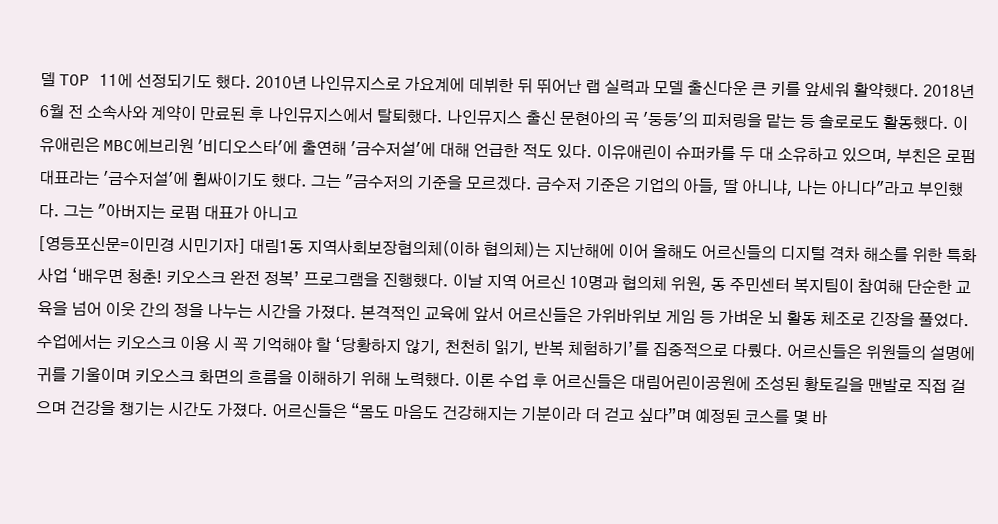델 TOP 11에 선정되기도 했다. 2010년 나인뮤지스로 가요계에 데뷔한 뒤 뛰어난 랩 실력과 모델 출신다운 큰 키를 앞세워 활약했다. 2018년 6월 전 소속사와 계약이 만료된 후 나인뮤지스에서 탈퇴했다. 나인뮤지스 출신 문현아의 곡 '둥둥'의 피처링을 맡는 등 솔로로도 활동했다. 이유애린은 MBC에브리원 '비디오스타'에 출연해 '금수저설'에 대해 언급한 적도 있다. 이유애린이 슈퍼카를 두 대 소유하고 있으며, 부친은 로펌 대표라는 '금수저설'에 휩싸이기도 했다. 그는 "금수저의 기준을 모르겠다. 금수저 기준은 기업의 아들, 딸 아니냐, 나는 아니다"라고 부인했다. 그는 "아버지는 로펌 대표가 아니고
[영등포신문=이민경 시민기자] 대림1동 지역사회보장협의체(이하 협의체)는 지난해에 이어 올해도 어르신들의 디지털 격차 해소를 위한 특화 사업 ‘배우면 청춘! 키오스크 완전 정복’ 프로그램을 진행했다. 이날 지역 어르신 10명과 협의체 위원, 동 주민센터 복지팀이 참여해 단순한 교육을 넘어 이웃 간의 정을 나누는 시간을 가졌다. 본격적인 교육에 앞서 어르신들은 가위바위보 게임 등 가벼운 뇌 활동 체조로 긴장을 풀었다. 수업에서는 키오스크 이용 시 꼭 기억해야 할 ‘당황하지 않기, 천천히 읽기, 반복 체험하기’를 집중적으로 다뤘다. 어르신들은 위원들의 설명에 귀를 기울이며 키오스크 화면의 흐름을 이해하기 위해 노력했다. 이론 수업 후 어르신들은 대림어린이공원에 조성된 황토길을 맨발로 직접 걸으며 건강을 챙기는 시간도 가졌다. 어르신들은 “몸도 마음도 건강해지는 기분이라 더 걷고 싶다”며 예정된 코스를 몇 바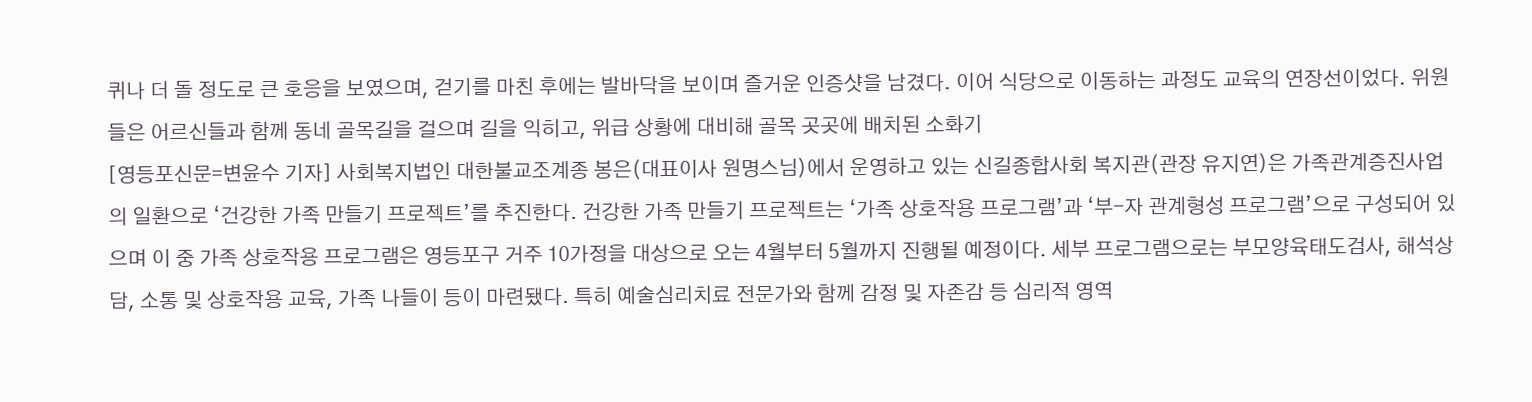퀴나 더 돌 정도로 큰 호응을 보였으며, 걷기를 마친 후에는 발바닥을 보이며 즐거운 인증샷을 남겼다. 이어 식당으로 이동하는 과정도 교육의 연장선이었다. 위원들은 어르신들과 함께 동네 골목길을 걸으며 길을 익히고, 위급 상황에 대비해 골목 곳곳에 배치된 소화기
[영등포신문=변윤수 기자] 사회복지법인 대한불교조계종 봉은(대표이사 원명스님)에서 운영하고 있는 신길종합사회 복지관(관장 유지연)은 가족관계증진사업의 일환으로 ‘건강한 가족 만들기 프로젝트’를 추진한다. 건강한 가족 만들기 프로젝트는 ‘가족 상호작용 프로그램’과 ‘부-자 관계형성 프로그램’으로 구성되어 있으며 이 중 가족 상호작용 프로그램은 영등포구 거주 10가정을 대상으로 오는 4월부터 5월까지 진행될 예정이다. 세부 프로그램으로는 부모양육태도검사, 해석상담, 소통 및 상호작용 교육, 가족 나들이 등이 마련됐다. 특히 예술심리치료 전문가와 함께 감정 및 자존감 등 심리적 영역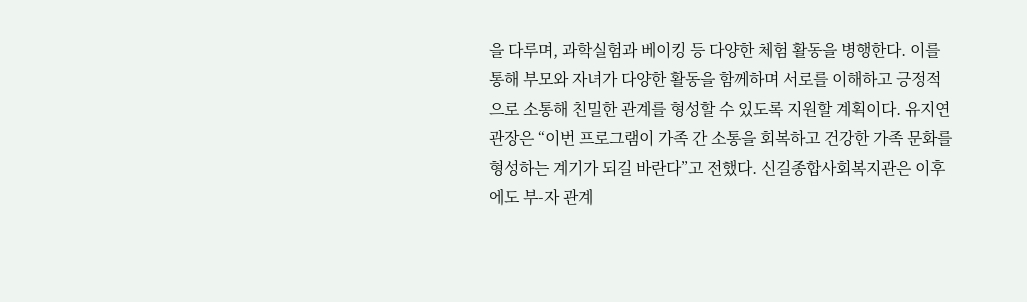을 다루며, 과학실험과 베이킹 등 다양한 체험 활동을 병행한다. 이를 통해 부모와 자녀가 다양한 활동을 함께하며 서로를 이해하고 긍정적으로 소통해 친밀한 관계를 형성할 수 있도록 지원할 계획이다. 유지연 관장은 “이번 프로그램이 가족 간 소통을 회복하고 건강한 가족 문화를 형성하는 계기가 되길 바란다”고 전했다. 신길종합사회복지관은 이후에도 부-자 관계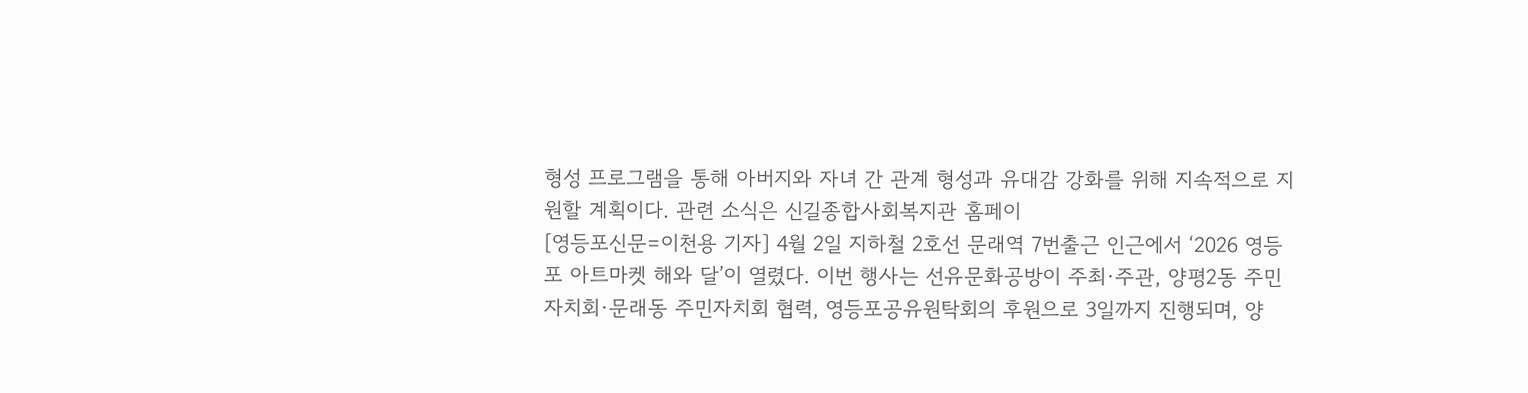형성 프로그램을 통해 아버지와 자녀 간 관계 형성과 유대감 강화를 위해 지속적으로 지원할 계획이다. 관련 소식은 신길종합사회복지관 홈페이
[영등포신문=이천용 기자] 4월 2일 지하철 2호선 문래역 7번출근 인근에서 ‘2026 영등포 아트마켓 해와 달’이 열렸다. 이번 행사는 선유문화공방이 주최·주관, 양평2동 주민자치회·문래동 주민자치회 협력, 영등포공유원탁회의 후원으로 3일까지 진행되며, 양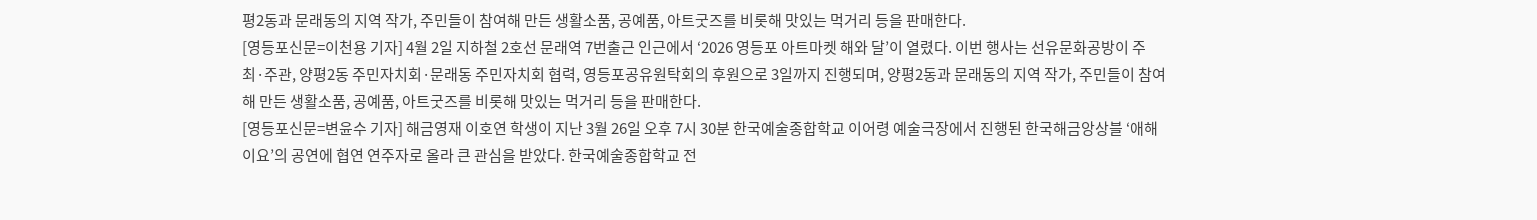평2동과 문래동의 지역 작가, 주민들이 참여해 만든 생활소품, 공예품, 아트굿즈를 비롯해 맛있는 먹거리 등을 판매한다.
[영등포신문=이천용 기자] 4월 2일 지하철 2호선 문래역 7번출근 인근에서 ‘2026 영등포 아트마켓 해와 달’이 열렸다. 이번 행사는 선유문화공방이 주최·주관, 양평2동 주민자치회·문래동 주민자치회 협력, 영등포공유원탁회의 후원으로 3일까지 진행되며, 양평2동과 문래동의 지역 작가, 주민들이 참여해 만든 생활소품, 공예품, 아트굿즈를 비롯해 맛있는 먹거리 등을 판매한다.
[영등포신문=변윤수 기자] 해금영재 이호연 학생이 지난 3월 26일 오후 7시 30분 한국예술종합학교 이어령 예술극장에서 진행된 한국해금앙상블 ‘애해이요’의 공연에 협연 연주자로 올라 큰 관심을 받았다. 한국예술종합학교 전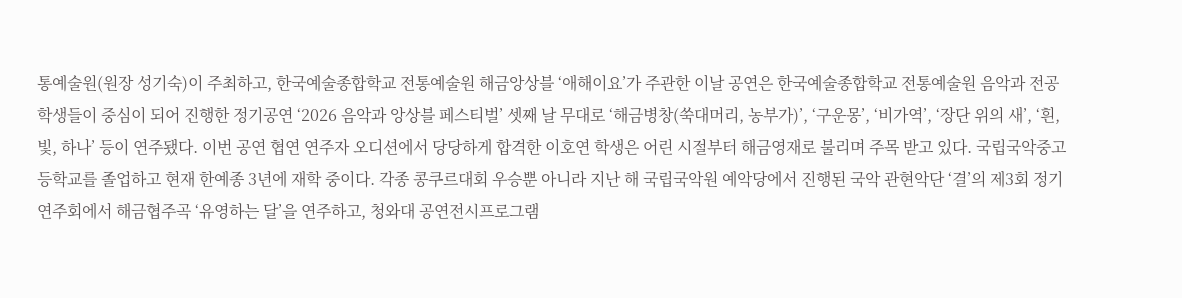통예술원(원장 성기숙)이 주최하고, 한국예술종합학교 전통예술원 해금앙상블 ‘애해이요’가 주관한 이날 공연은 한국예술종합학교 전통예술원 음악과 전공 학생들이 중심이 되어 진행한 정기공연 ‘2026 음악과 앙상블 페스티벌’ 셋째 날 무대로 ‘해금병창(쑥대머리, 농부가)’, ‘구운몽’, ‘비가역’, ‘장단 위의 새’, ‘흰, 빛, 하나’ 등이 연주됐다. 이번 공연 협연 연주자 오디션에서 당당하게 합격한 이호연 학생은 어린 시절부터 해금영재로 불리며 주목 받고 있다. 국립국악중고등학교를 졸업하고 현재 한예종 3년에 재학 중이다. 각종 콩쿠르대회 우승뿐 아니라 지난 해 국립국악원 예악당에서 진행된 국악 관현악단 ‘결’의 제3회 정기연주회에서 해금협주곡 ‘유영하는 달’을 연주하고, 청와대 공연전시프로그램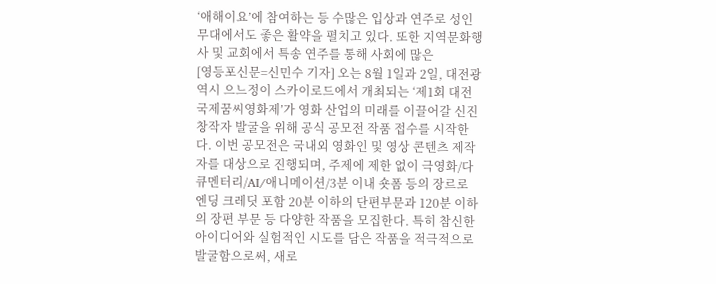‘애해이요’에 참여하는 등 수많은 입상과 연주로 성인무대에서도 좋은 활약을 펼치고 있다. 또한 지역문화행사 및 교회에서 특송 연주를 통해 사회에 많은
[영등포신문=신민수 기자] 오는 8월 1일과 2일, 대전광역시 으느정이 스카이로드에서 개최되는 ‘제1회 대전국제꿈씨영화제’가 영화 산업의 미래를 이끌어갈 신진 창작자 발굴을 위해 공식 공모전 작품 접수를 시작한다. 이번 공모전은 국내외 영화인 및 영상 콘텐츠 제작자를 대상으로 진행되며, 주제에 제한 없이 극영화/다큐멘터리/AI/애니메이션/3분 이내 숏폼 등의 장르로 엔딩 크레딧 포함 20분 이하의 단편부문과 120분 이하의 장편 부문 등 다양한 작품을 모집한다. 특히 참신한 아이디어와 실험적인 시도를 담은 작품을 적극적으로 발굴함으로써, 새로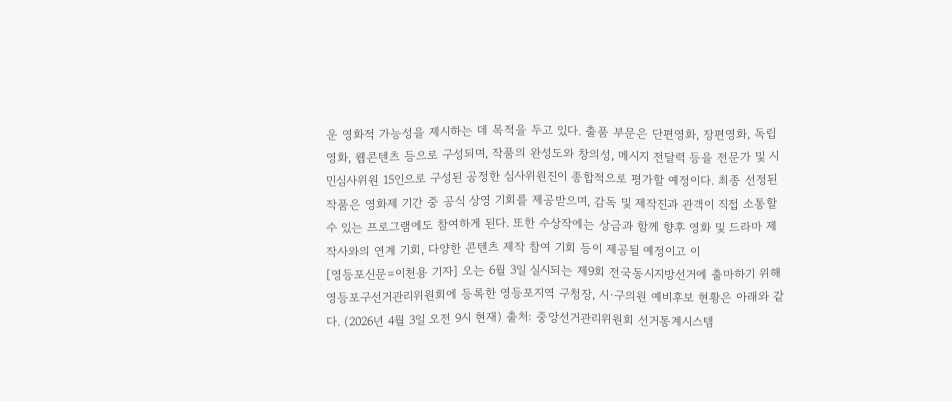운 영화적 가능성을 제시하는 데 목적을 두고 있다. 출품 부문은 단편영화, 장편영화, 독립영화, 웹콘텐츠 등으로 구성되며, 작품의 완성도와 창의성, 메시지 전달력 등을 전문가 및 시민심사위원 15인으로 구성된 공정한 심사위원진이 종합적으로 평가할 예정이다. 최종 선정된 작품은 영화제 기간 중 공식 상영 기회를 제공받으며, 감독 및 제작진과 관객이 직접 소통할 수 있는 프로그램에도 참여하게 된다. 또한 수상작에는 상금과 함께 향후 영화 및 드라마 제작사와의 연계 기회, 다양한 콘텐츠 제작 참여 기회 등이 제공될 예정이고 이
[영등포신문=이천용 기자] 오는 6월 3일 실시되는 제9회 전국동시지방선거에 출마하기 위해 영등포구선거관리위원회에 등록한 영등포지역 구청장, 시·구의원 예비후보 현황은 아래와 같다. (2026년 4월 3일 오전 9시 현재) 출처: 중앙선거관리위원회 선거통계시스템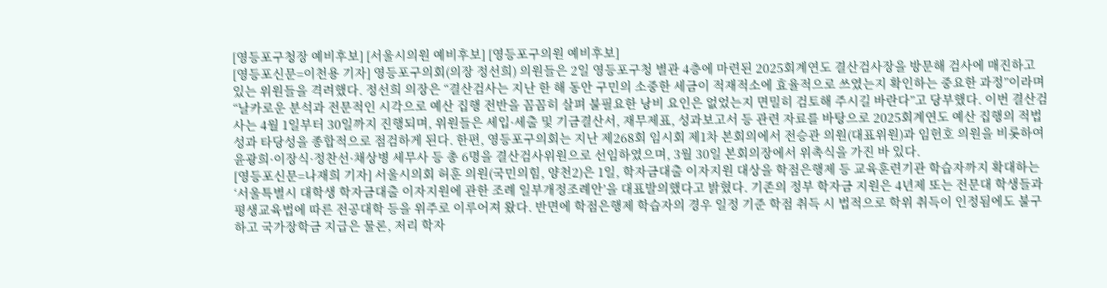[영등포구청장 예비후보] [서울시의원 예비후보] [영등포구의원 예비후보]
[영등포신문=이천용 기자] 영등포구의회(의장 정선희) 의원들은 2일 영등포구청 별관 4층에 마련된 2025회계연도 결산검사장을 방문해 검사에 매진하고 있는 위원들을 격려했다. 정선희 의장은 “결산검사는 지난 한 해 동안 구민의 소중한 세금이 적재적소에 효율적으로 쓰였는지 확인하는 중요한 과정”이라며 “날카로운 분석과 전문적인 시각으로 예산 집행 전반을 꼼꼼히 살펴 불필요한 낭비 요인은 없었는지 면밀히 검토해 주시길 바란다”고 당부했다. 이번 결산검사는 4월 1일부터 30일까지 진행되며, 위원들은 세입·세출 및 기금결산서, 재무제표, 성과보고서 등 관련 자료를 바탕으로 2025회계연도 예산 집행의 적법성과 타당성을 종합적으로 점검하게 된다. 한편, 영등포구의회는 지난 제268회 임시회 제1차 본회의에서 전승관 의원(대표위원)과 임헌호 의원을 비롯하여 윤광희·이장식·정찬선·채상병 세무사 등 총 6명을 결산검사위원으로 선임하였으며, 3월 30일 본회의장에서 위촉식을 가진 바 있다.
[영등포신문=나재희 기자] 서울시의회 허훈 의원(국민의힘, 양천2)은 1일, 학자금대출 이자지원 대상을 학점은행제 등 교육훈련기관 학습자까지 확대하는 ‘서울특별시 대학생 학자금대출 이자지원에 관한 조례 일부개정조례안’을 대표발의했다고 밝혔다. 기존의 정부 학자금 지원은 4년제 또는 전문대 학생들과 평생교육법에 따른 전공대학 등을 위주로 이루어져 왔다. 반면에 학점은행제 학습자의 경우 일정 기준 학점 취득 시 법적으로 학위 취득이 인정됨에도 불구하고 국가장학금 지급은 물론, 저리 학자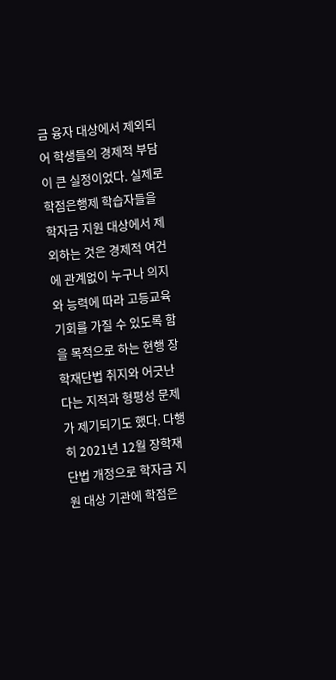금 융자 대상에서 제외되어 학생들의 경제적 부담이 큰 실정이었다. 실제로 학점은행제 학습자들을 학자금 지원 대상에서 제외하는 것은 경제적 여건에 관계없이 누구나 의지와 능력에 따라 고등교육 기회를 가질 수 있도록 함을 목적으로 하는 현행 장학재단법 취지와 어긋난다는 지적과 형평성 문제가 제기되기도 했다. 다행히 2021년 12월 장학재단법 개정으로 학자금 지원 대상 기관에 학점은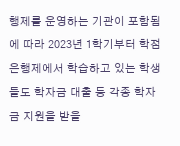행제를 운영하는 기관이 포함됨에 따라 2023년 1학기부터 학점은행제에서 학습하고 있는 학생들도 학자금 대출 등 각종 학자금 지원을 받을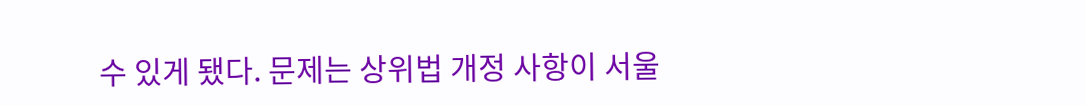수 있게 됐다. 문제는 상위법 개정 사항이 서울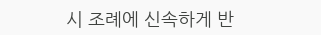시 조례에 신속하게 반